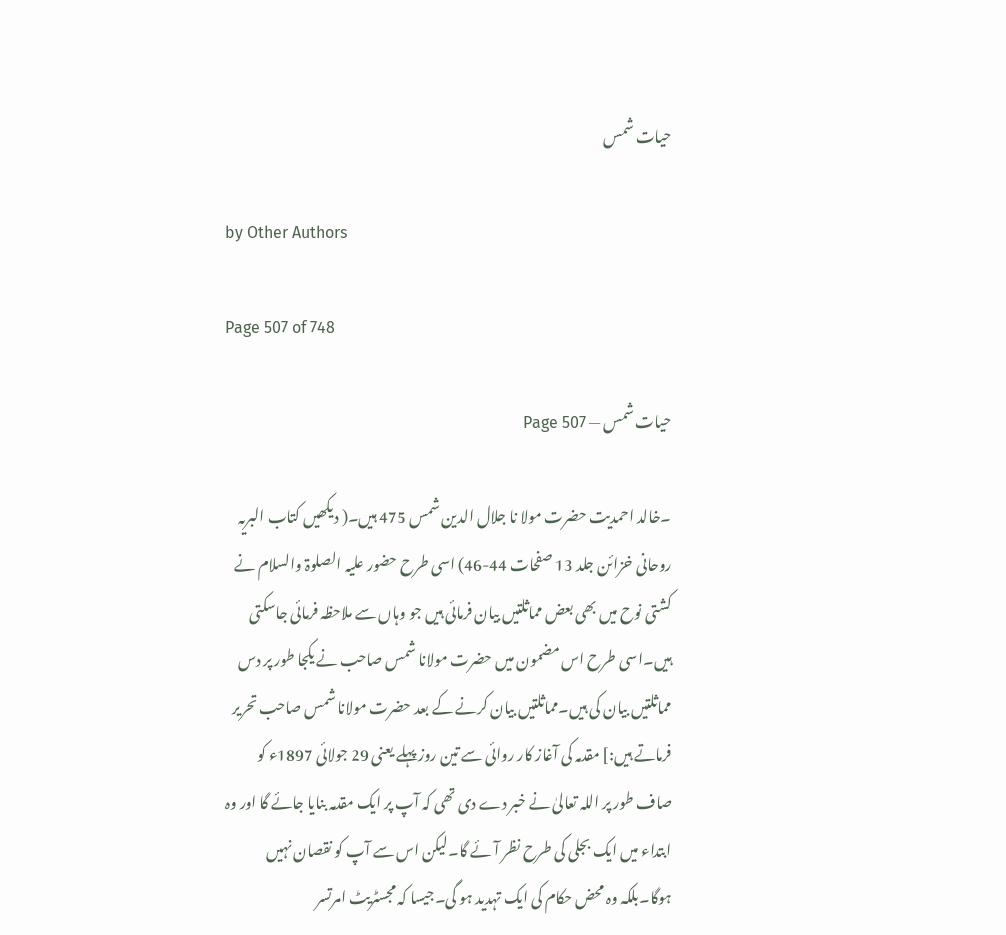حیات شمس

by Other Authors

Page 507 of 748

حیات شمس — Page 507

۔خالد احمدیت حضرت مولا نا جلال الدین شمس 475 ہیں۔( دیکھیں کتاب البریہ روحانی خزائن جلد 13 صفحات 44-46) اسی طرح حضور علیہ الصلوۃ والسلام نے کشتی نوح میں بھی بعض مماثلتیں بیان فرمائی ہیں جو وہاں سے ملاحظہ فرمائی جاسکتی ہیں۔اسی طرح اس مضمون میں حضرت مولانا شمس صاحب نے یکجا طور پر دس مماثلتیں بیان کی ہیں۔مماثلتیں بیان کرنے کے بعد حضرت مولانا شمس صاحب تحریر فرماتے ہیں:] مقدمہ کی آغاز کار روائی سے تین روز پہلے یعنی 29 جولائی 1897ء کو صاف طور پر اللہ تعالیٰ نے خبر دے دی تھی کہ آپ پر ایک مقدمہ بنایا جائے گا اور وہ ابتداء میں ایک بجلی کی طرح نظر آئے گا۔لیکن اس سے آپ کو نقصان نہیں ہوگا۔بلکہ وہ محض حکام کی ایک تہدید ہو گی۔جیسا کہ مجسٹریٹ امرتسر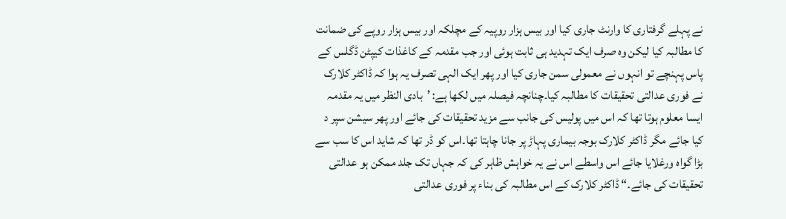نے پہلے گرفتاری کا وارنٹ جاری کیا اور بیس ہزار روپیہ کے مچلکہ اور بیس ہزار روپے کی ضمانت کا مطالبہ کیا لیکن وہ صرف ایک تہدید ہی ثابت ہوئی اور جب مقدمہ کے کاغذات کیپٹن ڈگلس کے پاس پہنچے تو انہوں نے معمولی سمن جاری کیا اور پھر ایک الہی تصرف یہ ہوا کہ ڈاکٹر کلارک نے فوری عدالتی تحقیقات کا مطالبہ کیا۔چنانچہ فیصلہ میں لکھا ہے: ’بادی النظر میں یہ مقدمہ ایسا معلوم ہوتا تھا کہ اس میں پولیس کی جانب سے مزید تحقیقات کی جائے اور پھر سیشن سپر د کیا جائے مگر ڈاکٹر کلارک بوجہ بیماری پہاڑ پر جانا چاہتا تھا۔اس کو ڈر تھا کہ شاید اس کا سب سے بڑا گواہ ورغلایا جائے اس واسطے اس نے یہ خواہش ظاہر کی کہ جہاں تک جلد ممکن ہو عدالتی تحقیقات کی جائے۔“ ڈاکٹر کلارک کے اس مطالبہ کی بناء پر فوری عدالتی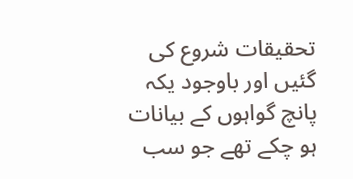تحقیقات شروع کی گئیں اور باوجود یکہ پانچ گواہوں کے بیانات ہو چکے تھے جو سب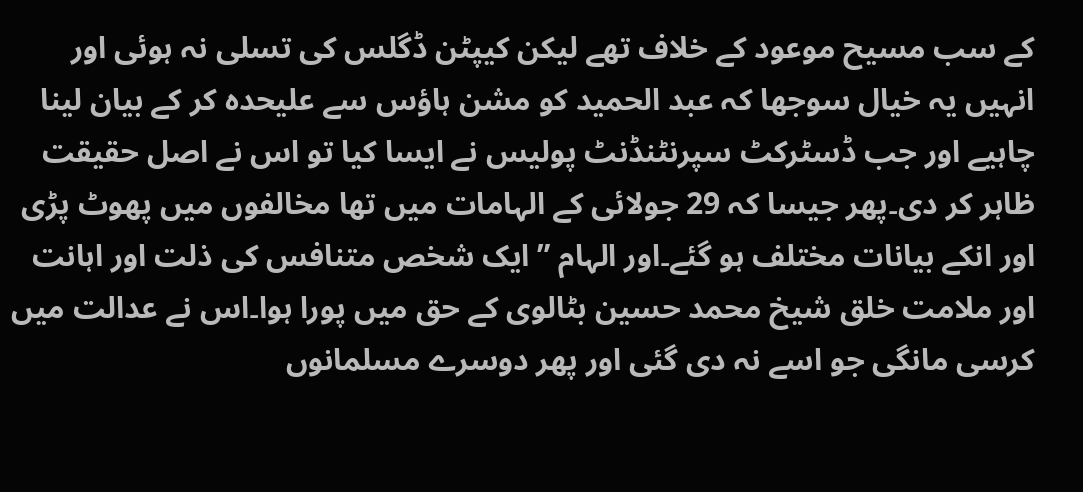کے سب مسیح موعود کے خلاف تھے لیکن کیپٹن ڈگلس کی تسلی نہ ہوئی اور انہیں یہ خیال سوجھا کہ عبد الحمید کو مشن ہاؤس سے علیحدہ کر کے بیان لینا چاہیے اور جب ڈسٹرکٹ سپرنٹنڈنٹ پولیس نے ایسا کیا تو اس نے اصل حقیقت ظاہر کر دی۔پھر جیسا کہ 29 جولائی کے الہامات میں تھا مخالفوں میں پھوٹ پڑی اور انکے بیانات مختلف ہو گئے۔اور الہام ” ایک شخص متنافس کی ذلت اور اہانت اور ملامت خلق شیخ محمد حسین بٹالوی کے حق میں پورا ہوا۔اس نے عدالت میں کرسی مانگی جو اسے نہ دی گئی اور پھر دوسرے مسلمانوں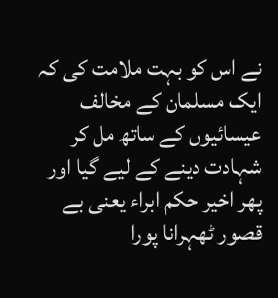نے اس کو بہت ملامت کی کہ ایک مسلمان کے مخالف عیسائیوں کے ساتھ مل کر شہادت دینے کے لیے گیا اور پھر اخیر حکم ابراء یعنی بے قصور ٹھہرانا پورا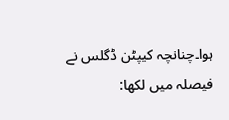ہوا۔چنانچہ کیپٹن ڈگلس نے فیصلہ میں لکھا: